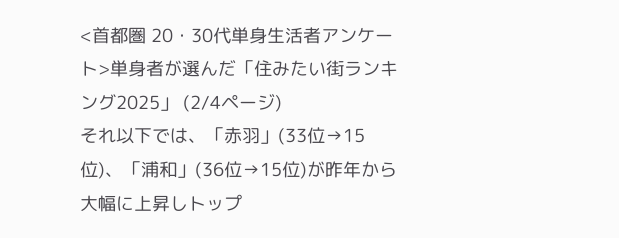<首都圏 20・30代単身生活者アンケート>単身者が選んだ「住みたい街ランキング2025」 (2/4ページ)
それ以下では、「赤羽」(33位→15位)、「浦和」(36位→15位)が昨年から大幅に上昇しトップ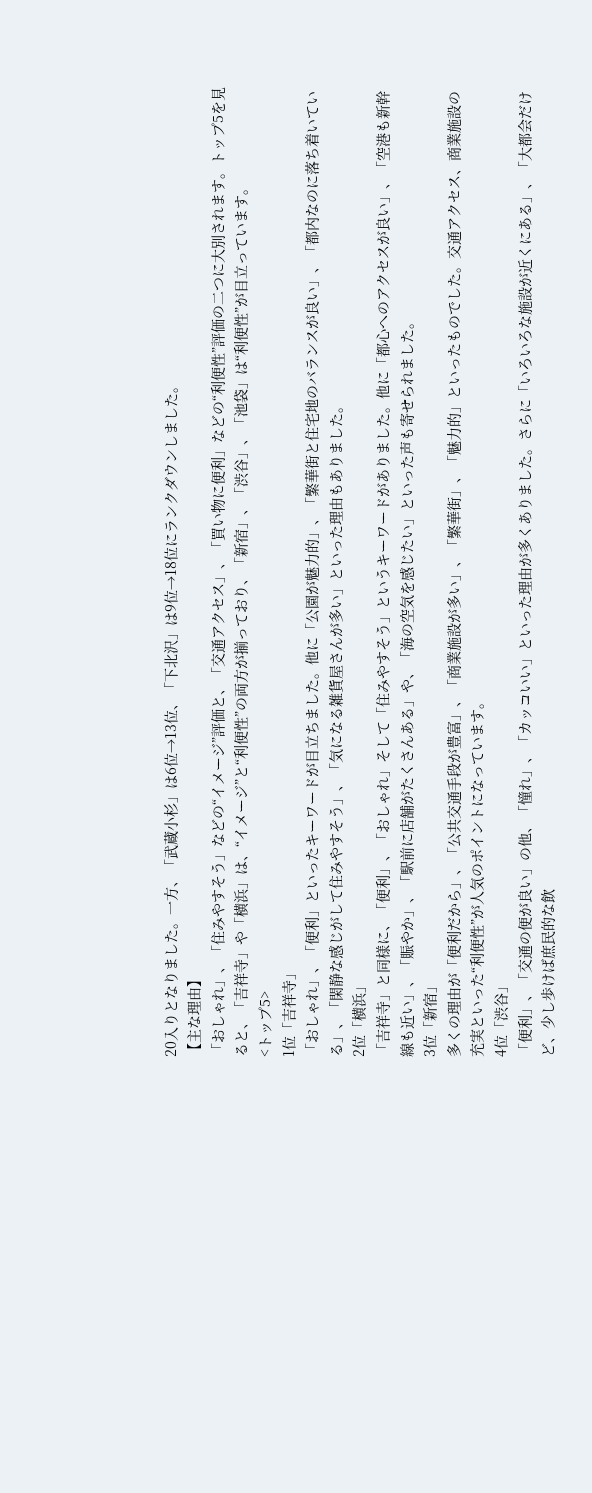20入りとなりました。一方、「武蔵小杉」は6位→13位、「下北沢」は9位→18位にランクダウンしました。
【主な理由】
「おしゃれ」、「住みやすそう」などの“イメージ”評価と、「交通アクセス」、「買い物に便利」などの“利便性”評価の二つに大別されます。トップ5を見ると、「吉祥寺」や「横浜」は、“イメージ”と“利便性”の両方が揃っており、「新宿」、「渋谷」、「池袋」は“利便性”が目立っています。
<トップ5>
1位「吉祥寺」
「おしゃれ」、「便利」といったキーワードが目立ちました。他に「公園が魅力的」、「繁華街と住宅地のバランスが良い」、「都内なのに落ち着いている」、「閑静な感じがして住みやすそう」、「気になる雑貨屋さんが多い」といった理由もありました。
2位「横浜」
「吉祥寺」と同様に、「便利」、「おしゃれ」そして「住みやすそう」というキーワードがありました。他に「都心へのアクセスが良い」、「空港も新幹線も近い」、「賑やか」、「駅前に店舗がたくさんある」や、「海の空気を感じたい」といった声も寄せられました。
3位「新宿」
多くの理由が「便利だから」、「公共交通手段が豊富」、「商業施設が多い」、「繁華街」、「魅力的」といったものでした。交通アクセス、商業施設の充実といった“利便性”が人気のポイントになっています。
4位「渋谷」
「便利」、「交通の便が良い」の他、「憧れ」、「カッコいい」といった理由が多くありました。さらに「いろいろな施設が近くにある」、「大都会だけど、少し歩けば庶民的な飲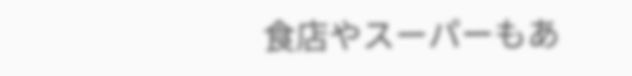食店やスーパーもあ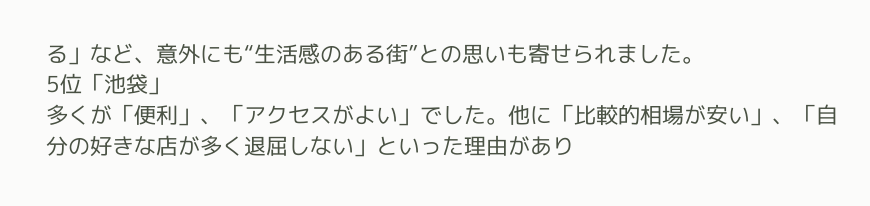る」など、意外にも“生活感のある街”との思いも寄せられました。
5位「池袋」
多くが「便利」、「アクセスがよい」でした。他に「比較的相場が安い」、「自分の好きな店が多く退屈しない」といった理由があり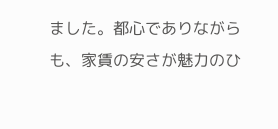ました。都心でありながらも、家賃の安さが魅力のひ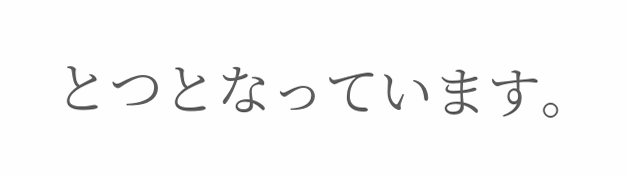とつとなっています。